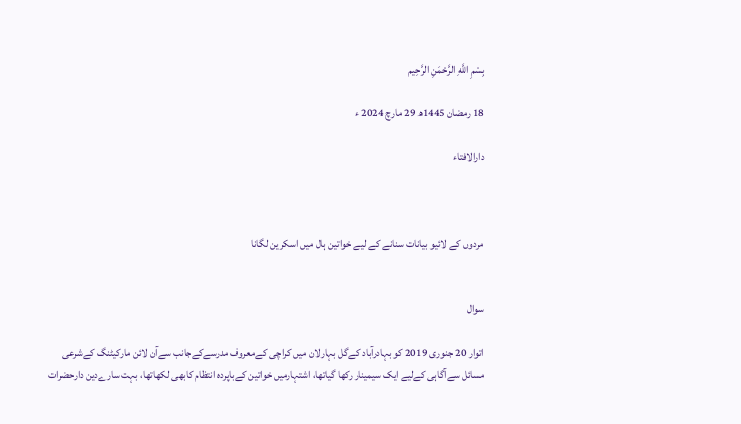بِسْمِ اللَّهِ الرَّحْمَنِ الرَّحِيم

18 رمضان 1445ھ 29 مارچ 2024 ء

دارالافتاء



مردوں کے لائیو بیانات سنانے کے لیے خواتین ہال میں اسکرین لگانا


سوال

اتوار 20 جنوری 2019 کو بہادرآباد کےگل بہارلان میں کراچی کےمعروف مدرسےکےجانب سےآن لائن مارکیٹنگ کےشرعی مسائل سےآگاہی کےلیے ایک سیمینار رکھا گیاتھا، اشتہارمیں خواتین کےباپردہ انتظام کابھی لکھاتھا، بہت سارےدین دارحضرات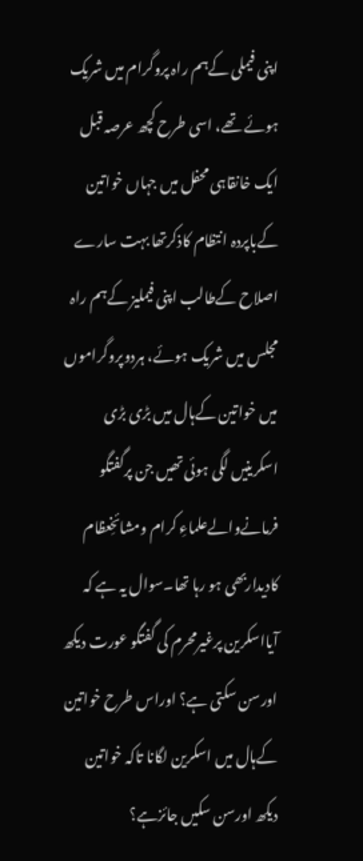اپنی فیملی کےہم راہ پروگرام میں شریک ہوئے تھے، اسی طرح کچھ عرصہ قبل ایک خانقاہی محفل میں جہاں خواتین کےباپردہ انتظام کاذکرتھا بہت سارے اصلاح کےطالب اپنی فیملیز کےہم راہ مجلس میں شریک ہوئے، ہردوپروگراموں میں خواتین کےہال میں بڑی بڑی اسکرینیں لگی ہوئی تھیں جن پرگفتگو فرمانےوالےعلماءِ کرام ومشائخِعظام کادیداربھی ہو رہا تھا۔سوال یہ ہے کہ آیااسکرین پرغیرمحرم کی گفتگو عورت دیکھ اورسن سکتی ہے؟ اوراس طرح خواتین کےہال میں اسکرین لگانا تاکہ خواتین دیکھ اورسن سکیں جائزہے؟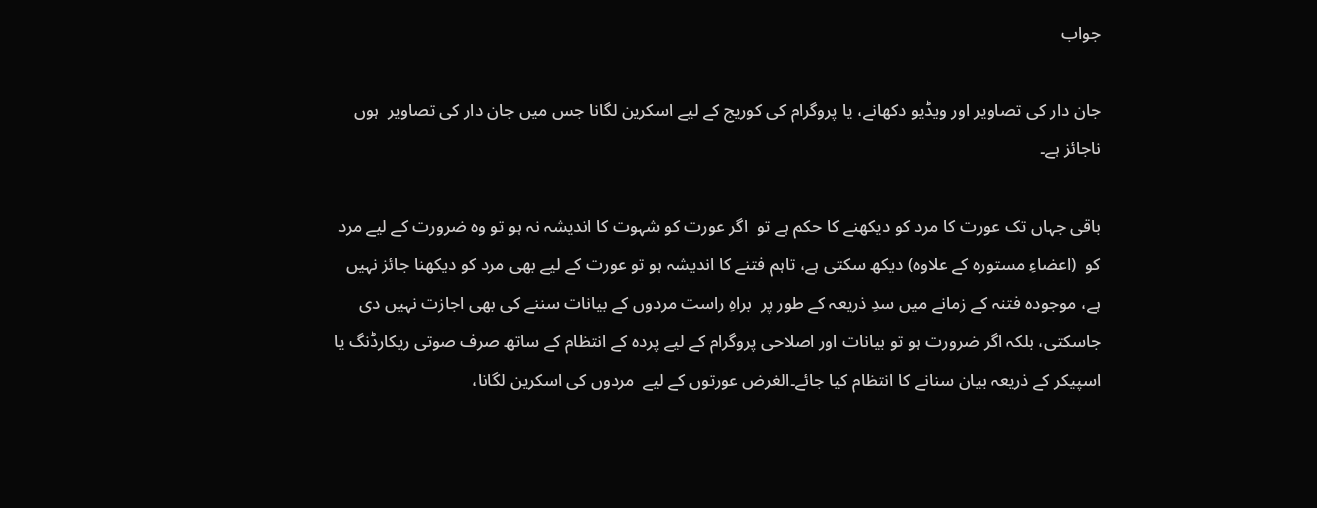جواب

جان دار کی تصاویر اور ویڈیو دکھانے، یا پروگرام کی کوریج کے لیے اسکرین لگانا جس میں جان دار کی تصاویر  ہوں ناجائز ہے۔

باقی جہاں تک عورت کا مرد کو دیکھنے کا حکم ہے تو  اگر عورت کو شہوت کا اندیشہ نہ ہو تو وہ ضرورت کے لیے مرد کو  (اعضاءِ مستورہ کے علاوہ) دیکھ سکتی ہے، تاہم فتنے کا اندیشہ ہو تو عورت کے لیے بھی مرد کو دیکھنا جائز نہیں ہے، موجودہ فتنہ کے زمانے میں سدِ ذریعہ کے طور پر  براہِ راست مردوں کے بیانات سننے کی بھی اجازت نہیں دی جاسکتی، بلکہ اگر ضرورت ہو تو بیانات اور اصلاحی پروگرام کے لیے پردہ کے انتظام کے ساتھ صرف صوتی ریکارڈنگ یا اسپیکر کے ذریعہ بیان سنانے کا انتظام کیا جائے۔الغرض عورتوں کے لیے  مردوں کی اسکرین لگانا،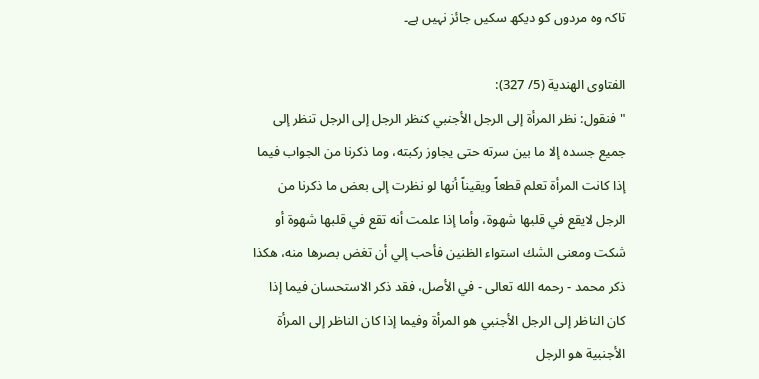تاکہ وہ مردوں کو دیکھ سکیں جائز نہیں ہے۔

الفتاوى الهندية (5/ 327):
"فنقول: نظر المرأة إلى الرجل الأجنبي كنظر الرجل إلى الرجل تنظر إلى جميع جسده إلا ما بين سرته حتى يجاوز ركبته، وما ذكرنا من الجواب فيما إذا كانت المرأة تعلم قطعاً ويقيناً أنها لو نظرت إلى بعض ما ذكرنا من الرجل لايقع في قلبها شهوة، وأما إذا علمت أنه تقع في قلبها شهوة أو شكت ومعنى الشك استواء الظنين فأحب إلي أن تغض بصرها منه، هكذا ذكر محمد - رحمه الله تعالى - في الأصل، فقد ذكر الاستحسان فيما إذا كان الناظر إلى الرجل الأجنبي هو المرأة وفيما إذا كان الناظر إلى المرأة الأجنبية هو الرجل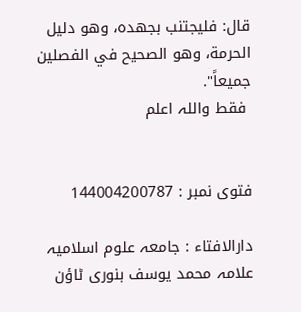قال: فليجتنب بجهده، وهو دليل الحرمة، وهو الصحيح في الفصلين جميعاً".
 فقط واللہ اعلم


فتوی نمبر : 144004200787

دارالافتاء : جامعہ علوم اسلامیہ علامہ محمد یوسف بنوری ٹاؤن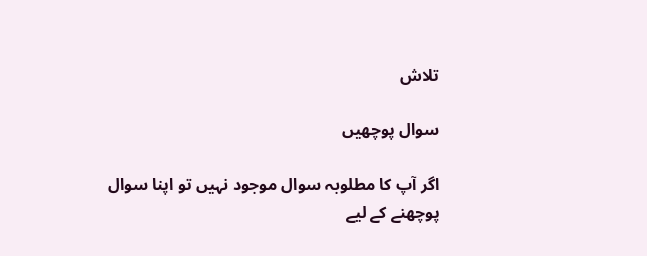تلاش

سوال پوچھیں

اگر آپ کا مطلوبہ سوال موجود نہیں تو اپنا سوال پوچھنے کے لیے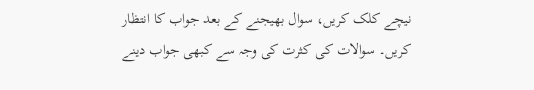نیچے کلک کریں، سوال بھیجنے کے بعد جواب کا انتظار کریں۔ سوالات کی کثرت کی وجہ سے کبھی جواب دینے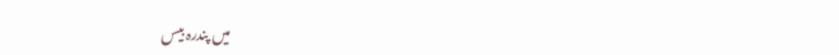میں پندرہ بیس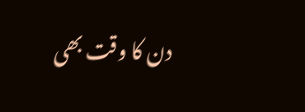دن کا وقت بھی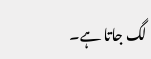لگ جاتا ہے۔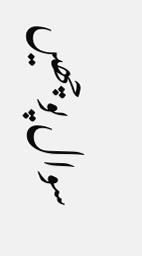سوال پوچھیں